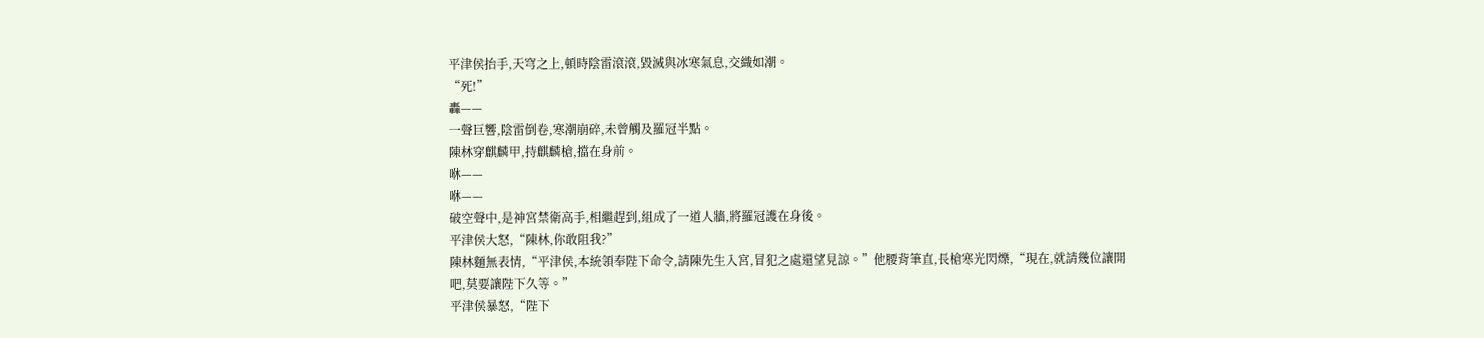平津侯抬手,天穹之上,頓時陰雷滾滾,毀滅與冰寒氣息,交織如潮。
“死!”
轟——
一聲巨響,陰雷倒卷,寒潮崩碎,未曾觸及羅冠半點。
陳林穿麒麟甲,持麒麟槍,擋在身前。
咻——
咻——
破空聲中,是神宮禁衛高手,相繼趕到,組成了一道人牆,將羅冠護在身後。
平津侯大怒,“陳林,你敢阻我?”
陳林麵無表情,“平津侯,本統領奉陛下命令,請陳先生入宮,冒犯之處還望見諒。”他腰背筆直,長槍寒光閃爍,“現在,就請幾位讓開吧,莫要讓陛下久等。”
平津侯暴怒,“陛下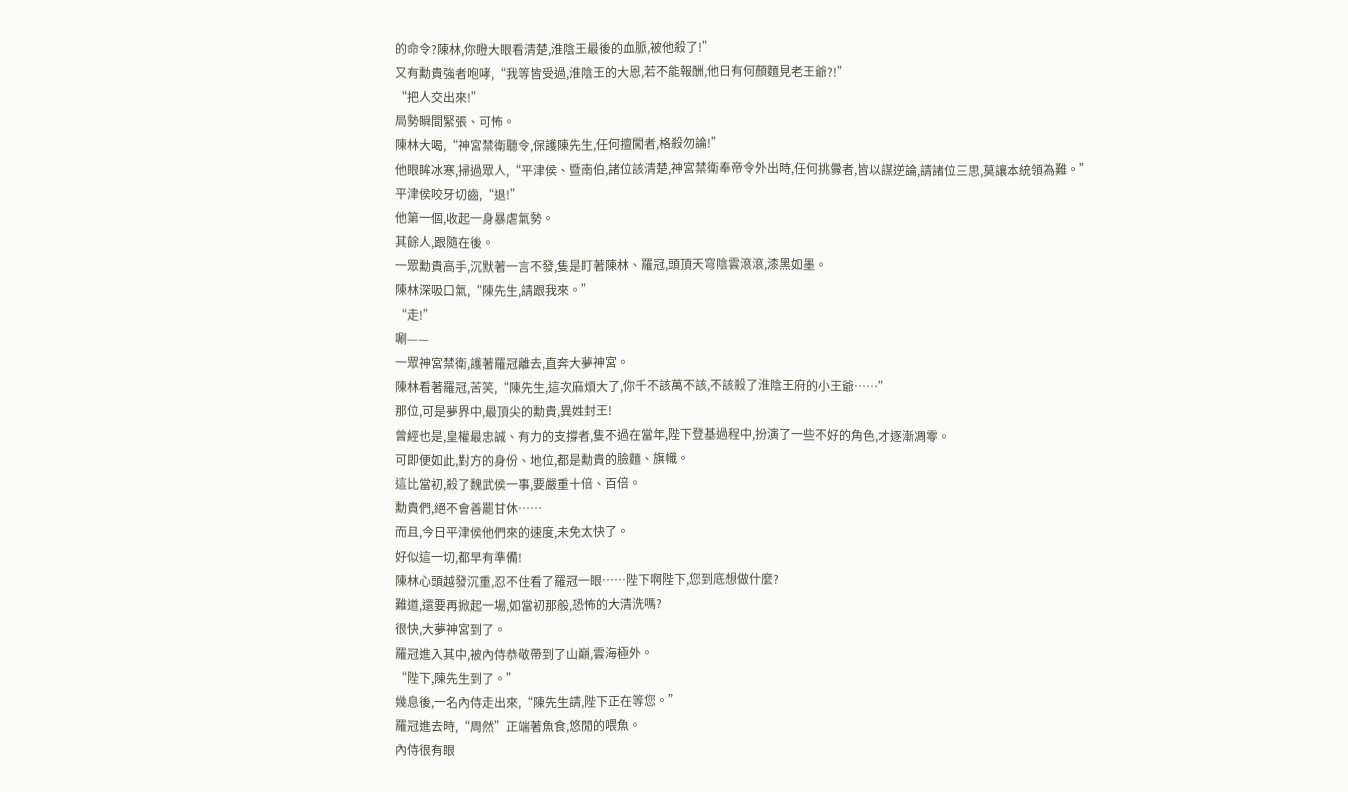的命令?陳林,你瞪大眼看清楚,淮陰王最後的血脈,被他殺了!”
又有勳貴強者咆哮,“我等皆受過,淮陰王的大恩,若不能報酬,他日有何顏麵見老王爺?!”
“把人交出來!”
局勢瞬間緊張、可怖。
陳林大喝,“神宮禁衛聽令,保護陳先生,任何擅闖者,格殺勿論!”
他眼眸冰寒,掃過眾人,“平津侯、暨南伯,諸位該清楚,神宮禁衛奉帝令外出時,任何挑釁者,皆以謀逆論,請諸位三思,莫讓本統領為難。”
平津侯咬牙切齒,“退!”
他第一個,收起一身暴虐氣勢。
其餘人,跟隨在後。
一眾勳貴高手,沉默著一言不發,隻是盯著陳林、羅冠,頭頂天穹陰雲滾滾,漆黑如墨。
陳林深吸口氣,“陳先生,請跟我來。”
“走!”
唰——
一眾神宮禁衛,護著羅冠離去,直奔大夢神宮。
陳林看著羅冠,苦笑,“陳先生,這次麻煩大了,你千不該萬不該,不該殺了淮陰王府的小王爺……”
那位,可是夢界中,最頂尖的勳貴,異姓封王!
曾經也是,皇權最忠誠、有力的支撐者,隻不過在當年,陛下登基過程中,扮演了一些不好的角色,才逐漸凋零。
可即便如此,對方的身份、地位,都是勳貴的臉麵、旗幟。
這比當初,殺了魏武侯一事,要嚴重十倍、百倍。
勳貴們,絕不會善罷甘休……
而且,今日平津侯他們來的速度,未免太快了。
好似這一切,都早有準備!
陳林心頭越發沉重,忍不住看了羅冠一眼……陛下啊陛下,您到底想做什麼?
難道,還要再掀起一場,如當初那般,恐怖的大清洗嗎?
很快,大夢神宮到了。
羅冠進入其中,被內侍恭敬帶到了山巔,雲海極外。
“陛下,陳先生到了。”
幾息後,一名內侍走出來,“陳先生請,陛下正在等您。”
羅冠進去時,“周然”正端著魚食,悠閒的喂魚。
內侍很有眼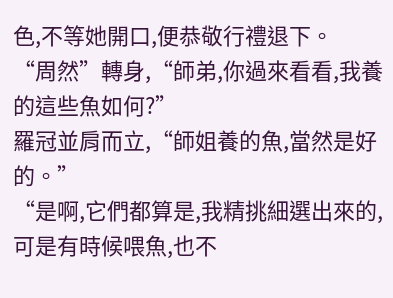色,不等她開口,便恭敬行禮退下。
“周然”轉身,“師弟,你過來看看,我養的這些魚如何?”
羅冠並肩而立,“師姐養的魚,當然是好的。”
“是啊,它們都算是,我精挑細選出來的,可是有時候喂魚,也不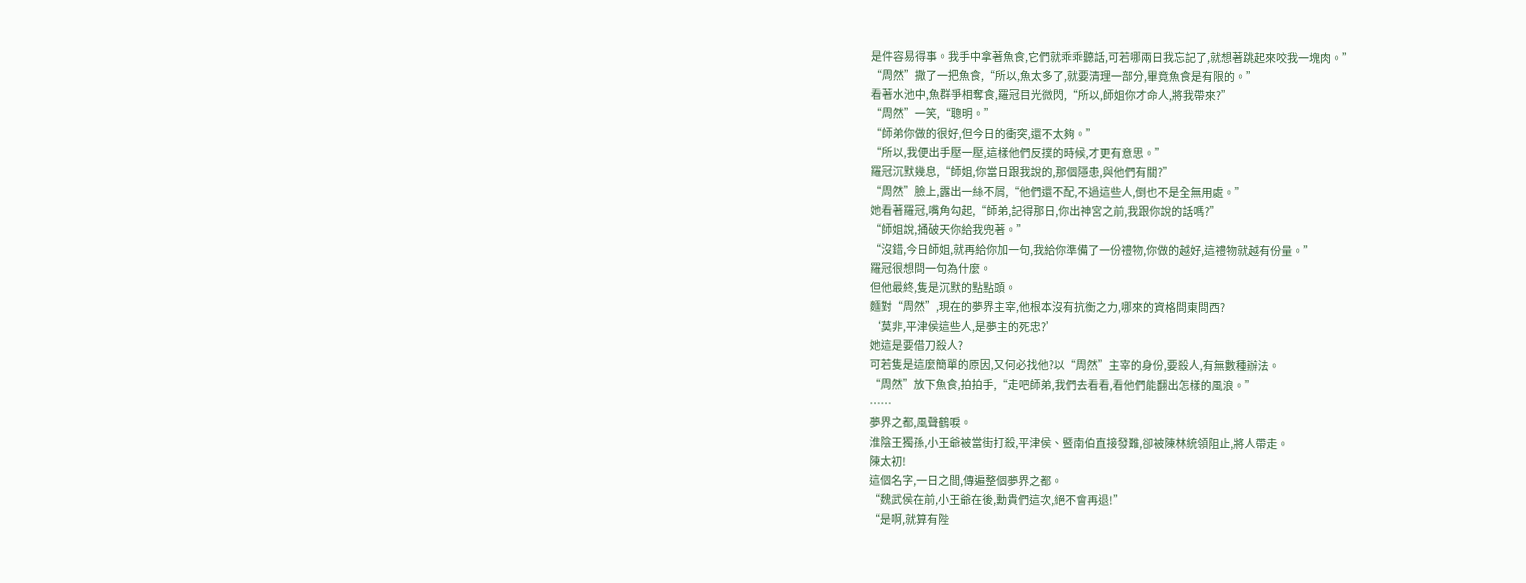是件容易得事。我手中拿著魚食,它們就乖乖聽話,可若哪兩日我忘記了,就想著跳起來咬我一塊肉。”
“周然”撒了一把魚食,“所以,魚太多了,就要清理一部分,畢竟魚食是有限的。”
看著水池中,魚群爭相奪食,羅冠目光微閃,“所以,師姐你才命人,將我帶來?”
“周然”一笑,“聰明。”
“師弟你做的很好,但今日的衝突,還不太夠。”
“所以,我便出手壓一壓,這樣他們反撲的時候,才更有意思。”
羅冠沉默幾息,“師姐,你當日跟我說的,那個隱患,與他們有關?”
“周然”臉上,露出一絲不屑,“他們還不配,不過這些人,倒也不是全無用處。”
她看著羅冠,嘴角勾起,“師弟,記得那日,你出神宮之前,我跟你說的話嗎?”
“師姐說,捅破天你給我兜著。”
“沒錯,今日師姐,就再給你加一句,我給你準備了一份禮物,你做的越好,這禮物就越有份量。”
羅冠很想問一句為什麼。
但他最終,隻是沉默的點點頭。
麵對“周然”,現在的夢界主宰,他根本沒有抗衡之力,哪來的資格問東問西?
‘莫非,平津侯這些人,是夢主的死忠?’
她這是要借刀殺人?
可若隻是這麼簡單的原因,又何必找他?以“周然”主宰的身份,要殺人,有無數種辦法。
“周然”放下魚食,拍拍手,“走吧師弟,我們去看看,看他們能翻出怎樣的風浪。”
……
夢界之都,風聲鶴唳。
淮陰王獨孫,小王爺被當街打殺,平津侯、暨南伯直接發難,卻被陳林統領阻止,將人帶走。
陳太初!
這個名字,一日之間,傳遍整個夢界之都。
“魏武侯在前,小王爺在後,勳貴們這次,絕不會再退!”
“是啊,就算有陛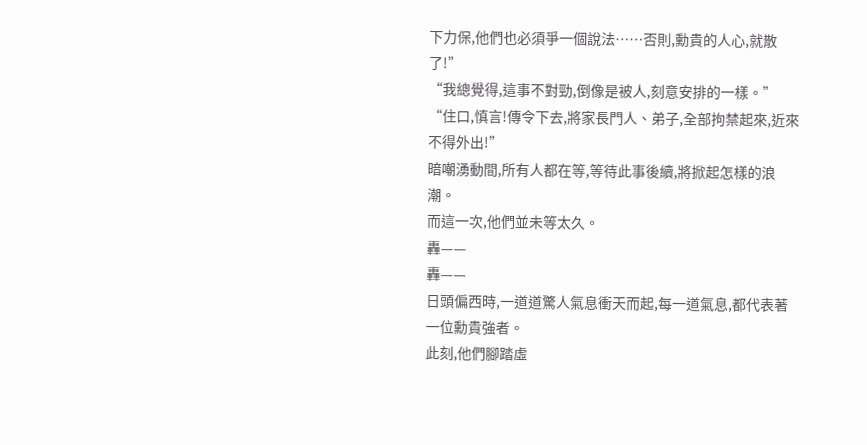下力保,他們也必須爭一個說法……否則,勳貴的人心,就散了!”
“我總覺得,這事不對勁,倒像是被人,刻意安排的一樣。”
“住口,慎言!傳令下去,將家長門人、弟子,全部拘禁起來,近來不得外出!”
暗嘲湧動間,所有人都在等,等待此事後續,將掀起怎樣的浪潮。
而這一次,他們並未等太久。
轟——
轟——
日頭偏西時,一道道驚人氣息衝天而起,每一道氣息,都代表著一位勳貴強者。
此刻,他們腳踏虛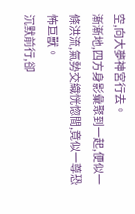空,向大夢神宮行去。
漸漸地,四方身影彙聚到一起,便似一條洪流,氣勢交織恍惚間,竟似一尊恐怖巨獸。
沉默前行,卻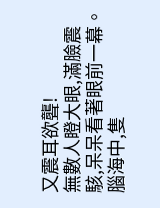又震耳欲聾!
無數人瞪大眼,滿臉震駭,呆呆看著眼前一幕。
腦海中,隻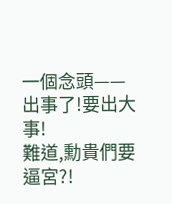一個念頭——
出事了!要出大事!
難道,勳貴們要逼宮?!